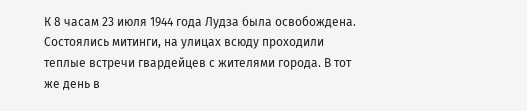К 8 часам 23 июля 1944 года Лудза была освобождена. Состоялись митинги, на улицах всюду проходили теплые встречи гвардейцев с жителями города. В тот же день в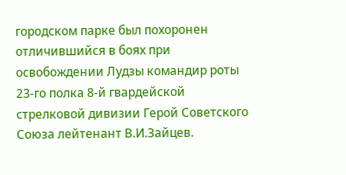городском парке был похоронен отличившийся в боях при освобождении Лудзы командир роты 23-го полка 8-й гвардейской стрелковой дивизии Герой Советского Союза лейтенант В.И.Зайцев.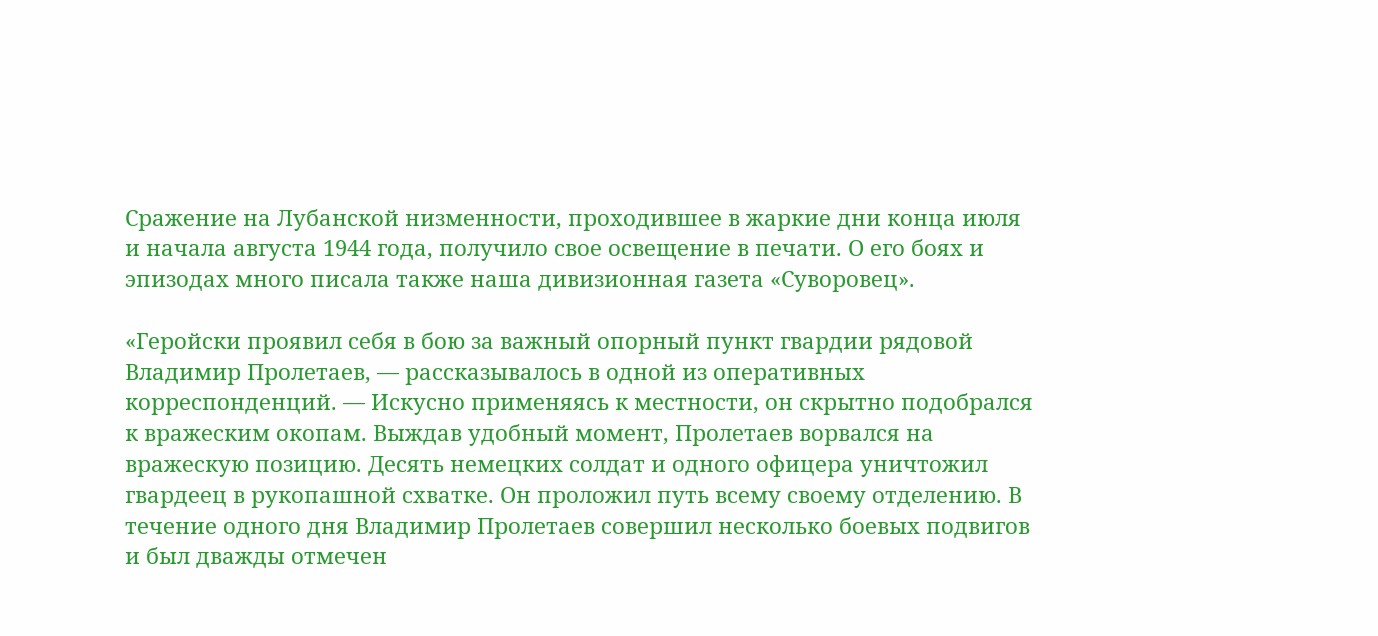Сражение на Лубанской низменности, проходившее в жаркие дни конца июля и начала августа 1944 года, получило свое освещение в печати. О его боях и эпизодах много писала также наша дивизионная газета «Суворовец».

«Геройски проявил себя в бою за важный опорный пункт гвардии рядовой Владимир Пролетаев, — рассказывалось в одной из оперативных корреспонденций. — Искусно применяясь к местности, он скрытно подобрался к вражеским окопам. Выждав удобный момент, Пролетаев ворвался на вражескую позицию. Десять немецких солдат и одного офицера уничтожил гвардеец в рукопашной схватке. Он проложил путь всему своему отделению. В течение одного дня Владимир Пролетаев совершил несколько боевых подвигов и был дважды отмечен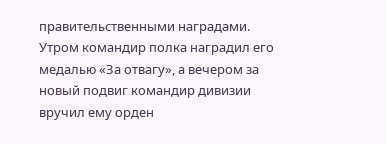правительственными наградами. Утром командир полка наградил его медалью «За отвагу», а вечером за новый подвиг командир дивизии вручил ему орден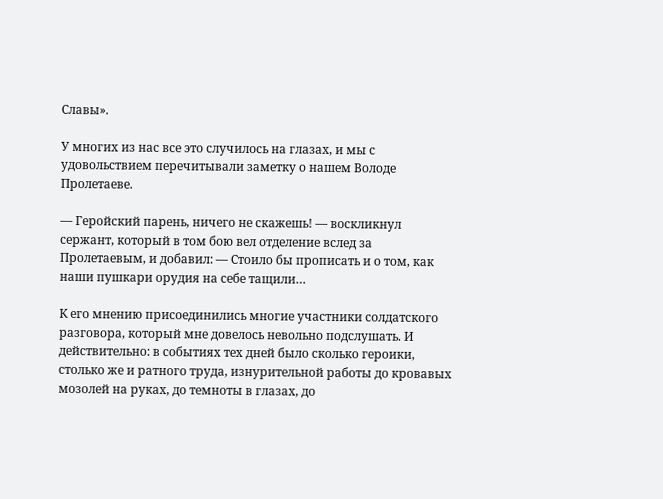Славы».

У многих из нас все это случилось на глазах, и мы с удовольствием перечитывали заметку о нашем Володе Пролетаеве.

— Геройский парень, ничего не скажешь! — воскликнул сержант, который в том бою вел отделение вслед за Пролетаевым, и добавил: — Стоило бы прописать и о том, как наши пушкари орудия на себе тащили…

К его мнению присоединились многие участники солдатского разговора, который мне довелось невольно подслушать. И действительно: в событиях тех дней было сколько героики, столько же и ратного труда, изнурительной работы до кровавых мозолей на руках, до темноты в глазах, до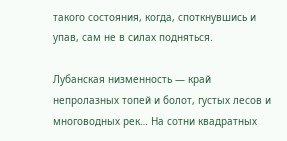такого состояния, когда, споткнувшись и упав, сам не в силах подняться.

Лубанская низменность — край непролазных топей и болот, густых лесов и многоводных рек… На сотни квадратных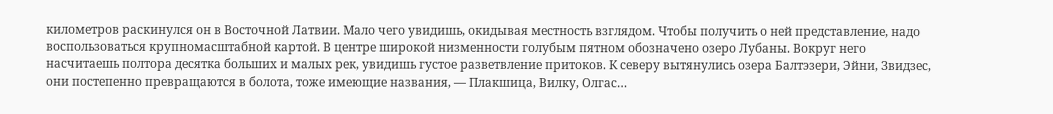километров раскинулся он в Восточной Латвии. Мало чего увидишь, окидывая местность взглядом. Чтобы получить о ней представление, надо воспользоваться крупномасштабной картой. В центре широкой низменности голубым пятном обозначено озеро Лубаны. Вокруг него насчитаешь полтора десятка больших и малых рек, увидишь густое разветвление притоков. К северу вытянулись озера Балтэзери, Эйни, Звидзес, они постепенно превращаются в болота, тоже имеющие названия, — Плакшица, Вилку, Олгас…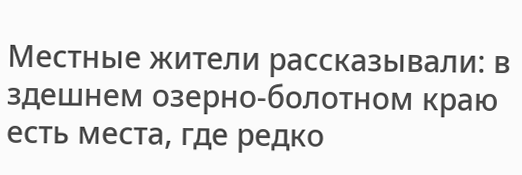Местные жители рассказывали: в здешнем озерно-болотном краю есть места, где редко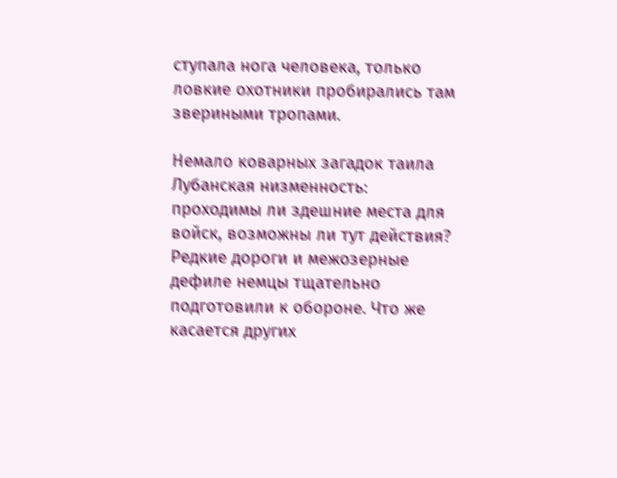ступала нога человека, только ловкие охотники пробирались там звериными тропами.

Немало коварных загадок таила Лубанская низменность: проходимы ли здешние места для войск, возможны ли тут действия? Редкие дороги и межозерные дефиле немцы тщательно подготовили к обороне. Что же касается других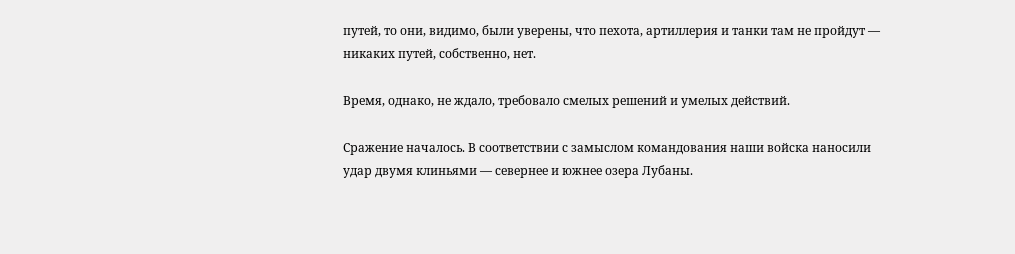путей, то они, видимо, были уверены, что пехота, артиллерия и танки там не пройдут — никаких путей, собственно, нет.

Время, однако, не ждало, требовало смелых решений и умелых действий.

Сражение началось. В соответствии с замыслом командования наши войска наносили удар двумя клиньями — севернее и южнее озера Лубаны.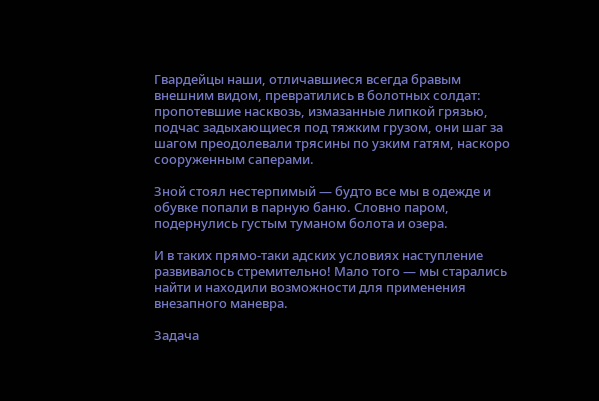Гвардейцы наши, отличавшиеся всегда бравым внешним видом, превратились в болотных солдат: пропотевшие насквозь, измазанные липкой грязью, подчас задыхающиеся под тяжким грузом, они шаг за шагом преодолевали трясины по узким гатям, наскоро сооруженным саперами.

Зной стоял нестерпимый — будто все мы в одежде и обувке попали в парную баню. Словно паром, подернулись густым туманом болота и озера.

И в таких прямо-таки адских условиях наступление развивалось стремительно! Мало того — мы старались найти и находили возможности для применения внезапного маневра.

Задача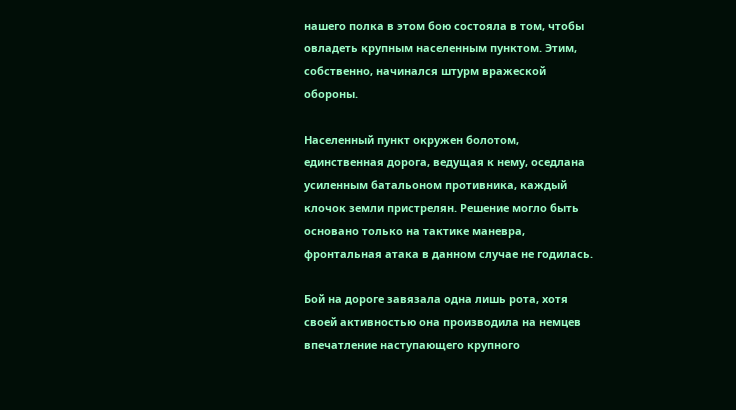нашего полка в этом бою состояла в том, чтобы овладеть крупным населенным пунктом. Этим, собственно, начинался штурм вражеской обороны.

Населенный пункт окружен болотом, единственная дорога, ведущая к нему, оседлана усиленным батальоном противника, каждый клочок земли пристрелян. Решение могло быть основано только на тактике маневра, фронтальная атака в данном случае не годилась.

Бой на дороге завязала одна лишь рота, хотя своей активностью она производила на немцев впечатление наступающего крупного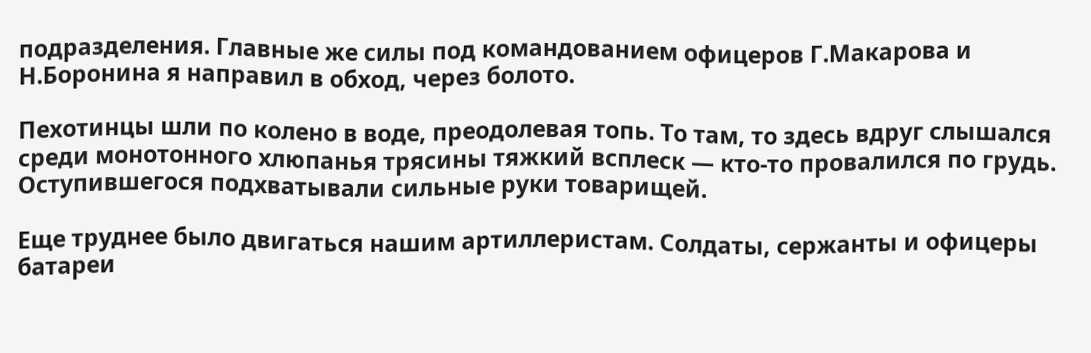подразделения. Главные же силы под командованием офицеров Г.Макарова и Н.Боронина я направил в обход, через болото.

Пехотинцы шли по колено в воде, преодолевая топь. То там, то здесь вдруг слышался среди монотонного хлюпанья трясины тяжкий всплеск — кто-то провалился по грудь. Оступившегося подхватывали сильные руки товарищей.

Еще труднее было двигаться нашим артиллеристам. Солдаты, сержанты и офицеры батареи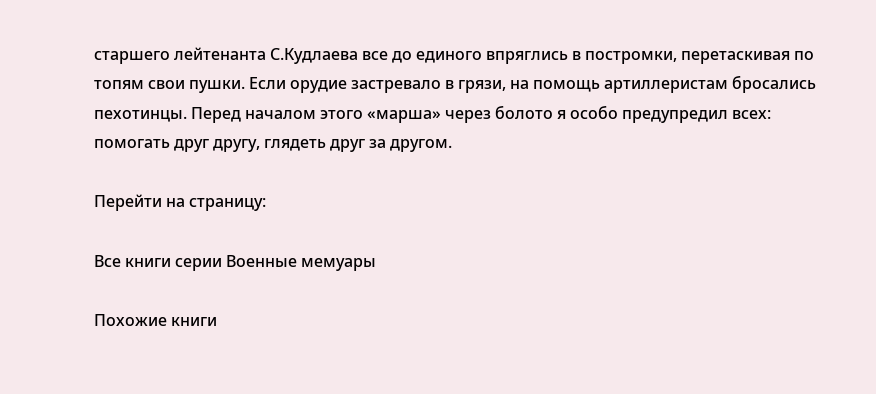старшего лейтенанта С.Кудлаева все до единого впряглись в постромки, перетаскивая по топям свои пушки. Если орудие застревало в грязи, на помощь артиллеристам бросались пехотинцы. Перед началом этого «марша» через болото я особо предупредил всех: помогать друг другу, глядеть друг за другом.

Перейти на страницу:

Все книги серии Военные мемуары

Похожие книги